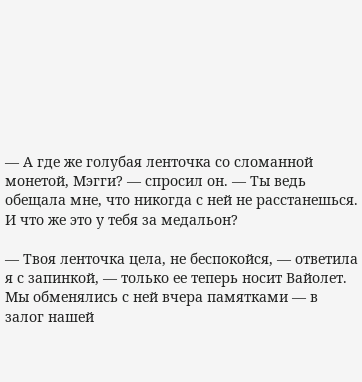— А где же голубая ленточка со сломанной монетой, Мэгги? — спросил он. — Ты ведь обещала мне, что никогда с ней не расстанешься. И что же это у тебя за медальон?

— Твоя ленточка цела, не беспокойся, — ответила я с запинкой, — только ее теперь носит Вайолет. Мы обменялись с ней вчера памятками — в залог нашей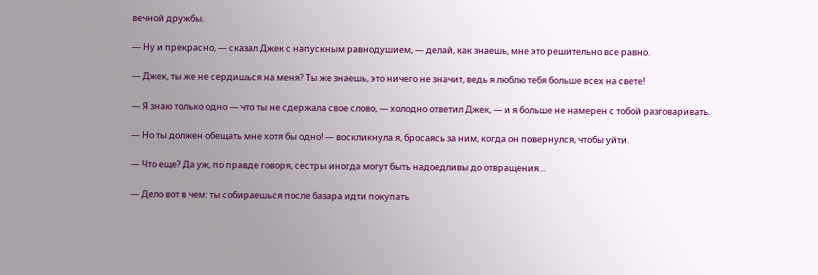вечной дружбы.

— Ну и прекрасно, — сказал Джек с напускным равнодушием, — делай, как знаешь, мне это решительно все равно.

— Джек, ты же не сердишься на меня? Ты же знаешь, это ничего не значит, ведь я люблю тебя больше всех на свете!

— Я знаю только одно — что ты не сдержала свое слово, — холодно ответил Джек, — и я больше не намерен с тобой разговаривать.

— Но ты должен обещать мне хотя бы одно! — воскликнула я, бросаясь за ним, когда он повернулся, чтобы уйти.

— Что еще? Да уж, по правде говоря, сестры иногда могут быть надоедливы до отвращения…

— Дело вот в чем: ты собираешься после базара идти покупать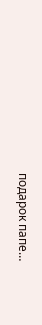подарок папе…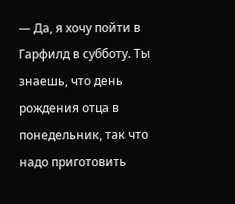— Да, я хочу пойти в Гарфилд в субботу. Ты знаешь, что день рождения отца в понедельник, так что надо приготовить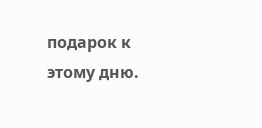подарок к этому дню.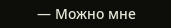— Можно мне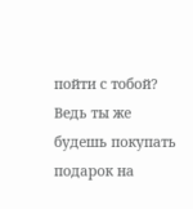пойти с тобой? Ведь ты же будешь покупать подарок на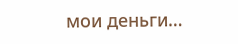мои деньги…